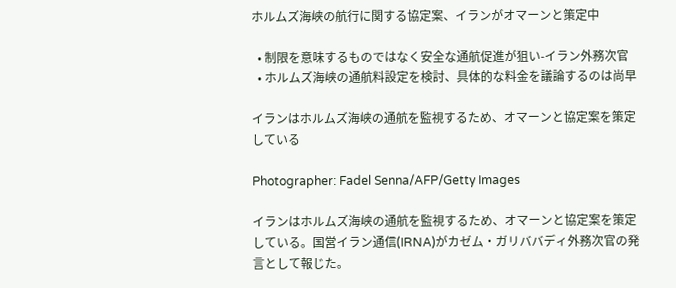ホルムズ海峡の航行に関する協定案、イランがオマーンと策定中

  • 制限を意味するものではなく安全な通航促進が狙い-イラン外務次官
  • ホルムズ海峡の通航料設定を検討、具体的な料金を議論するのは尚早

イランはホルムズ海峡の通航を監視するため、オマーンと協定案を策定している

Photographer: Fadel Senna/AFP/Getty Images

イランはホルムズ海峡の通航を監視するため、オマーンと協定案を策定している。国営イラン通信(IRNA)がカゼム・ガリババディ外務次官の発言として報じた。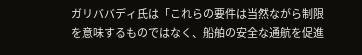ガリババディ氏は「これらの要件は当然ながら制限を意味するものではなく、船舶の安全な通航を促進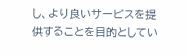し、より良いサービスを提供することを目的としてい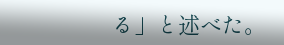る」と述べた。